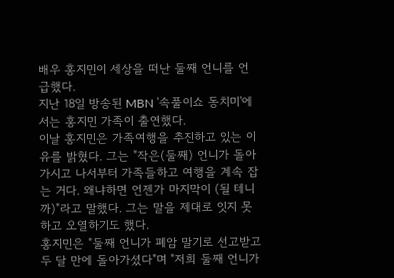배우 홍지민이 세상을 떠난 둘째 언니를 언급했다.
지난 18일 방송된 MBN '속풀이쇼 동치미'에서는 홍지민 가족이 출연했다.
이날 홍지민은 가족여행을 추진하고 있는 이유를 밝혔다. 그는 "작은(둘째) 언니가 돌아가시고 나서부터 가족들하고 여행을 계속 잡는 거다. 왜냐하면 언젠가 마지막이 (될 테니까)"라고 말했다. 그는 말을 제대로 잇지 못하고 오열하기도 했다.
홍지민은 "둘째 언니가 폐암 말기로 선고받고 두 달 만에 돌아가셨다"며 "저희 둘째 언니가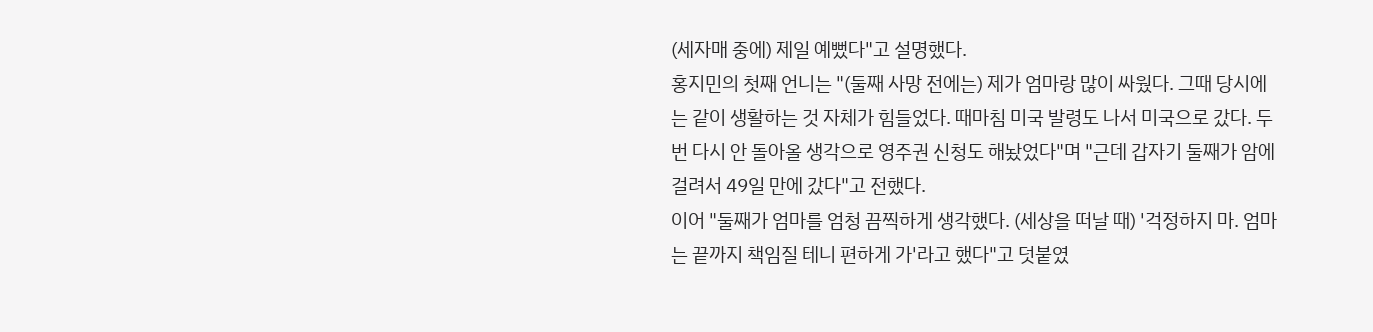(세자매 중에) 제일 예뻤다"고 설명했다.
홍지민의 첫째 언니는 "(둘째 사망 전에는) 제가 엄마랑 많이 싸웠다. 그때 당시에는 같이 생활하는 것 자체가 힘들었다. 때마침 미국 발령도 나서 미국으로 갔다. 두 번 다시 안 돌아올 생각으로 영주권 신청도 해놨었다"며 "근데 갑자기 둘째가 암에 걸려서 49일 만에 갔다"고 전했다.
이어 "둘째가 엄마를 엄청 끔찍하게 생각했다. (세상을 떠날 때) '걱정하지 마. 엄마는 끝까지 책임질 테니 편하게 가'라고 했다"고 덧붙였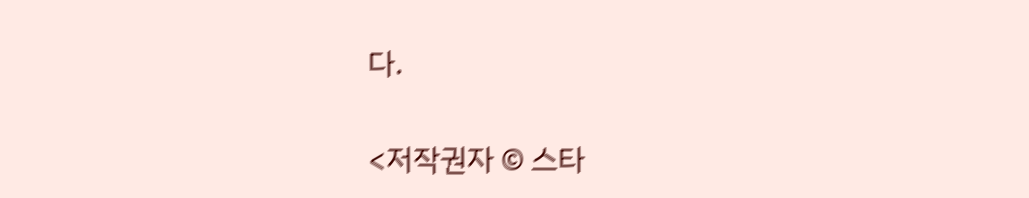다.

<저작권자 © 스타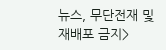뉴스, 무단전재 및 재배포 금지>